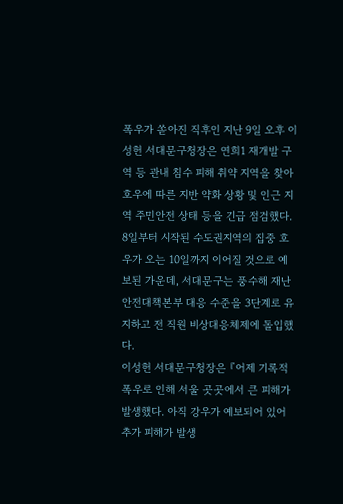폭우가 쏟아진 직후인 지난 9일 오후 이성헌 서대문구청장은 연희1 재개발 구역 등 관내 침수 피해 취약 지역을 찾아 호우에 따른 지반 약화 상황 및 인근 지역 주민안전 상태 등을 긴급 점검했다.
8일부터 시작된 수도권지역의 집중 호우가 오는 10일까지 이어질 것으로 예보된 가운데, 서대문구는 풍수해 재난안전대책본부 대응 수준을 3단계로 유지하고 전 직원 비상대응체제에 돌입했다.
이성헌 서대문구청장은 『어제 기록적 폭우로 인해 서울 곳곳에서 큰 피해가 발생했다. 아직 강우가 예보되어 있어 추가 피해가 발생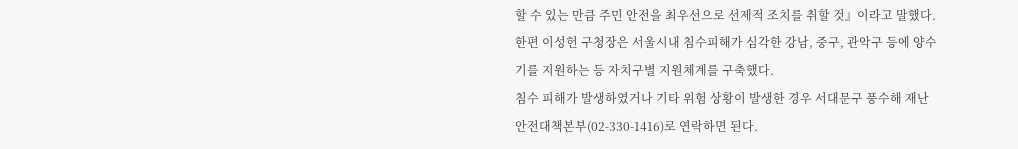할 수 있는 만큼 주민 안전을 최우선으로 선제적 조치를 취할 것』이라고 말했다.
한편 이성헌 구청장은 서울시내 침수피해가 심각한 강남, 중구, 관악구 등에 양수기를 지원하는 등 자치구별 지원체계를 구축했다.
침수 피해가 발생하였거나 기타 위험 상황이 발생한 경우 서대문구 풍수해 재난안전대책본부(02-330-1416)로 연락하면 된다.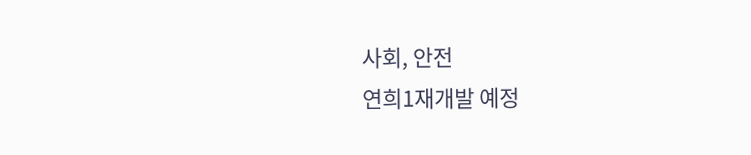사회, 안전
연희1재개발 예정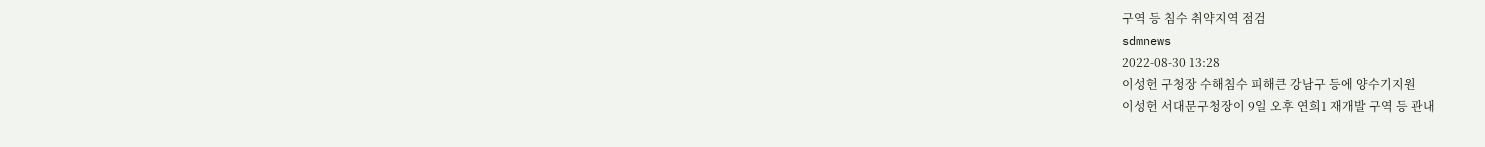구역 등 침수 취약지역 점검
sdmnews
2022-08-30 13:28
이성헌 구청장 수해침수 피해큰 강남구 등에 양수기지원
이성헌 서대문구청장이 9일 오후 연희1 재개발 구역 등 관내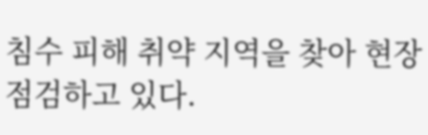침수 피해 취약 지역을 찾아 현장 점검하고 있다.